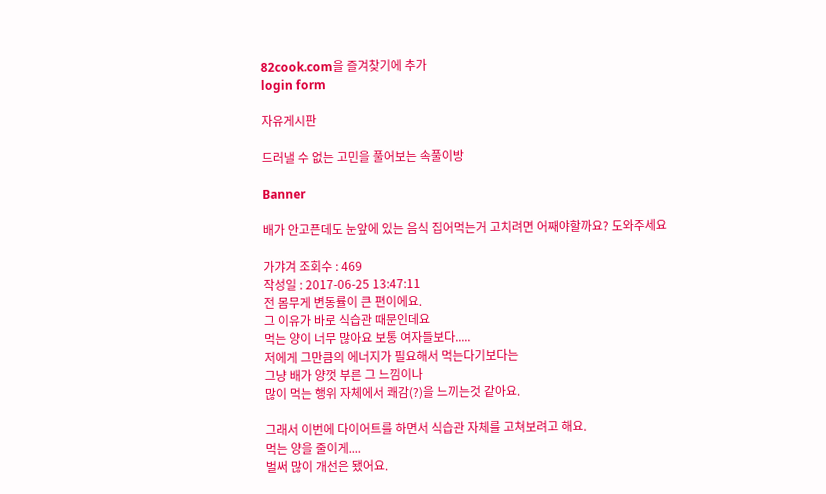82cook.com을 즐겨찾기에 추가
login form

자유게시판

드러낼 수 없는 고민을 풀어보는 속풀이방

Banner

배가 안고픈데도 눈앞에 있는 음식 집어먹는거 고치려면 어째야할까요? 도와주세요

가갸겨 조회수 : 469
작성일 : 2017-06-25 13:47:11
전 몸무게 변동률이 큰 편이에요.
그 이유가 바로 식습관 때문인데요
먹는 양이 너무 많아요 보통 여자들보다.....
저에게 그만큼의 에너지가 필요해서 먹는다기보다는
그냥 배가 양껏 부른 그 느낌이나
많이 먹는 행위 자체에서 쾌감(?)을 느끼는것 같아요.

그래서 이번에 다이어트를 하면서 식습관 자체를 고쳐보려고 해요.
먹는 양을 줄이게....
벌써 많이 개선은 됐어요.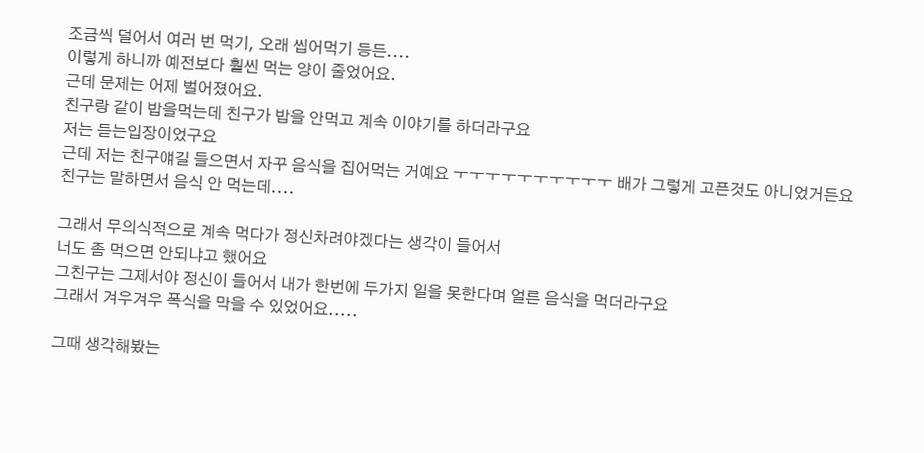조금씩 덜어서 여러 번 먹기, 오래 씹어먹기 등든....
이렇게 하니까 예전보다 훨씬 먹는 양이 줄었어요.
근데 문제는 어제 벌어졌어요.
친구랑 같이 밥을먹는데 친구가 밥을 안먹고 계속 이야기를 하더라구요
저는 듣는입장이었구요
근데 저는 친구얘길 들으면서 자꾸 음식을 집어먹는 거예요 ㅜㅜㅜㅜㅜㅜㅜㅜㅜㅜ 배가 그렇게 고픈것도 아니었거든요
친구는 말하면서 음식 안 먹는데....

그래서 무의식적으로 계속 먹다가 정신차려야겠다는 생각이 들어서
너도 좀 먹으면 안되냐고 했어요
그친구는 그제서야 정신이 들어서 내가 한번에 두가지 일을 못한다며 얼른 음식을 먹더라구요
그래서 겨우겨우 폭식을 막을 수 있었어요.....

그때 생각해봤는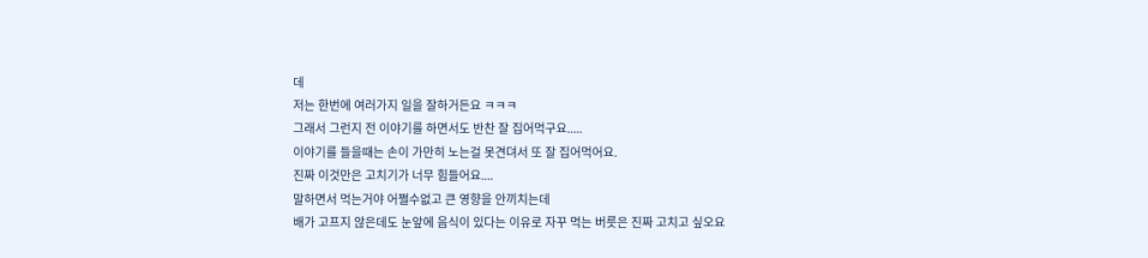데
저는 한번에 여러가지 일을 잘하거든요 ㅋㅋㅋ
그래서 그런지 전 이야기를 하면서도 반찬 잘 집어먹구요.....
이야기를 들을때는 손이 가만히 노는걸 못견뎌서 또 잘 집어먹어요.
진짜 이것만은 고치기가 너무 힘들어요....
말하면서 먹는거야 어쩔수없고 큰 영향을 안끼치는데
배가 고프지 않은데도 눈앞에 음식이 있다는 이유로 자꾸 먹는 버릇은 진짜 고치고 싶오요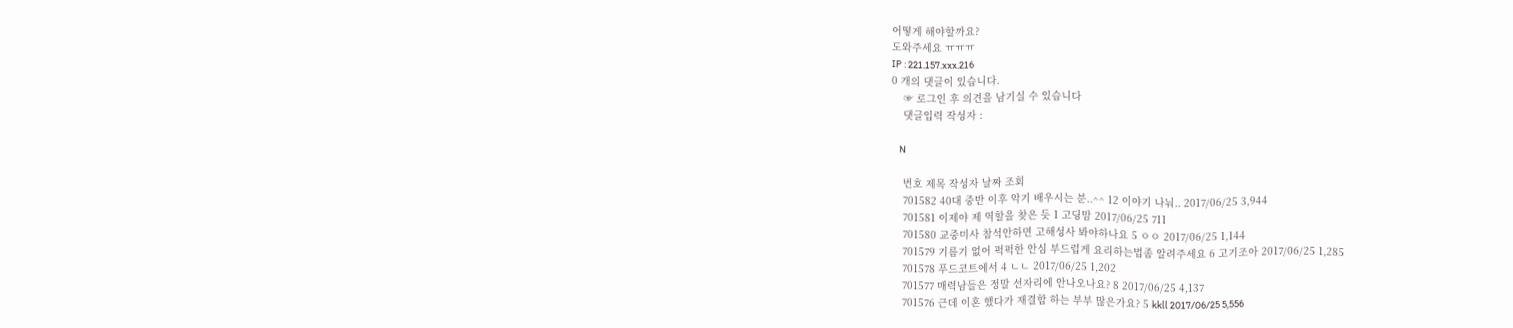어떻게 해야할까요?
도와주세요 ㅠㅠㅠ
IP : 221.157.xxx.216
0 개의 댓글이 있습니다.
    ☞ 로그인 후 의견을 남기실 수 있습니다
    댓글입력 작성자 :

    N

    번호 제목 작성자 날짜 조회
    701582 40대 중반 이후 악기 배우시는 분..^^ 12 이야기 나눠.. 2017/06/25 3,944
    701581 이제야 제 역할을 찾은 듯 1 고딩맘 2017/06/25 711
    701580 교중미사 참석안하면 고해성사 봐야하나요 5 ㅇㅇ 2017/06/25 1,144
    701579 기름기 없어 퍽퍽한 안심 부드럽게 요리하는법좀 알려주세요 6 고기조아 2017/06/25 1,285
    701578 푸드코트에서 4 ㄴㄴ 2017/06/25 1,202
    701577 매력남들은 정말 선자리에 안나오나요? 8 2017/06/25 4,137
    701576 근데 이혼 했다가 재결합 하는 부부 많은가요? 5 kkll 2017/06/25 5,556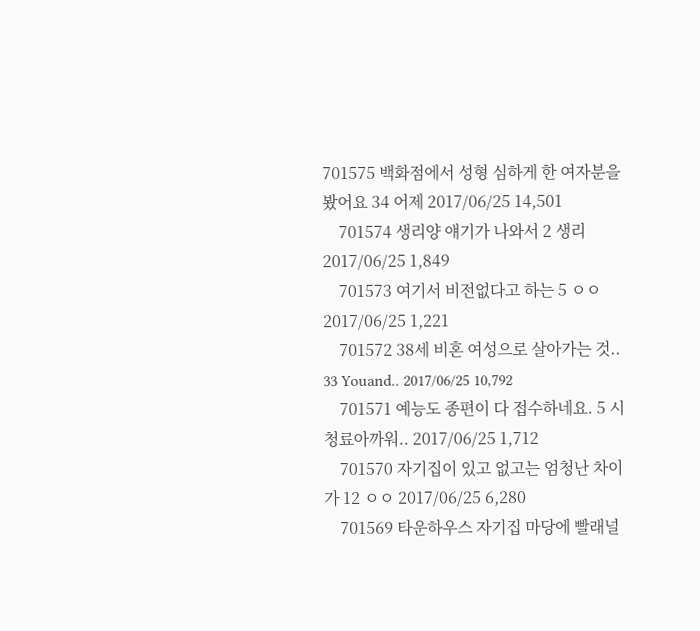701575 백화점에서 성형 심하게 한 여자분을 봤어요 34 어제 2017/06/25 14,501
    701574 생리양 얘기가 나와서 2 생리 2017/06/25 1,849
    701573 여기서 비전없다고 하는 5 ㅇㅇ 2017/06/25 1,221
    701572 38세 비혼 여성으로 살아가는 것.. 33 Youand.. 2017/06/25 10,792
    701571 예능도 종편이 다 접수하네요. 5 시청료아까워.. 2017/06/25 1,712
    701570 자기집이 있고 없고는 엄청난 차이가 12 ㅇㅇ 2017/06/25 6,280
    701569 타운하우스 자기집 마당에 빨래널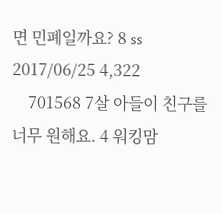면 민폐일까요? 8 ss 2017/06/25 4,322
    701568 7살 아들이 친구를 너무 원해요. 4 워킹맘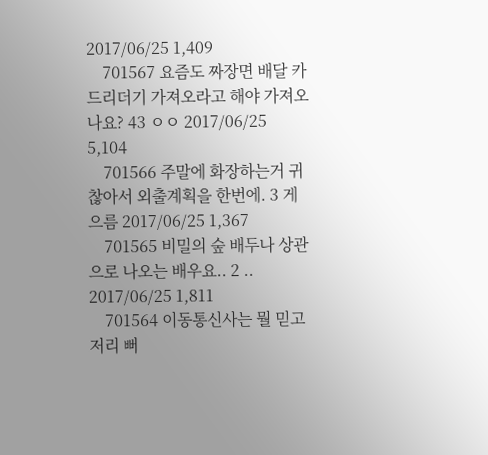2017/06/25 1,409
    701567 요즘도 짜장면 배달 카드리더기 가져오라고 해야 가져오나요? 43 ㅇㅇ 2017/06/25 5,104
    701566 주말에 화장하는거 귀찮아서 외출계획을 한번에. 3 게으름 2017/06/25 1,367
    701565 비밀의 숲 배두나 상관으로 나오는 배우요.. 2 .. 2017/06/25 1,811
    701564 이동통신사는 뭘 믿고 저리 뻐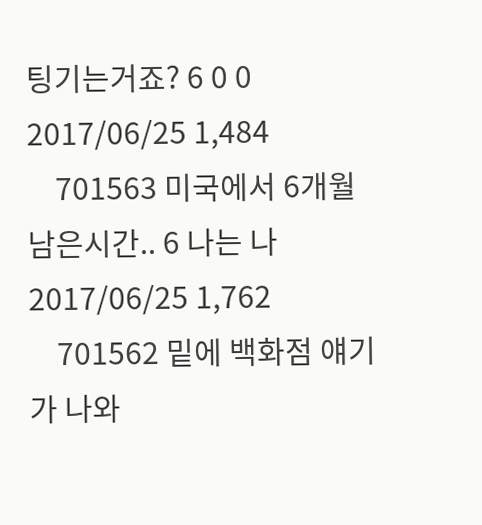팅기는거죠? 6 0 0 2017/06/25 1,484
    701563 미국에서 6개월 남은시간.. 6 나는 나 2017/06/25 1,762
    701562 밑에 백화점 얘기가 나와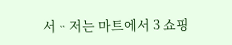서ᆢ저는 마트에서 3 쇼핑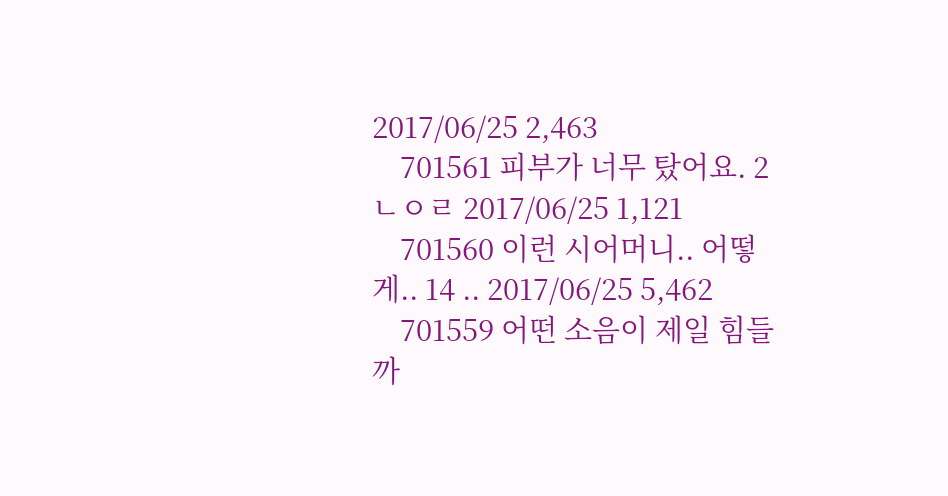2017/06/25 2,463
    701561 피부가 너무 탔어요. 2 ㄴㅇㄹ 2017/06/25 1,121
    701560 이런 시어머니.. 어떻게.. 14 .. 2017/06/25 5,462
    701559 어떤 소음이 제일 힘들까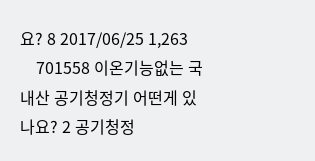요? 8 2017/06/25 1,263
    701558 이온기능없는 국내산 공기청정기 어떤게 있나요? 2 공기청정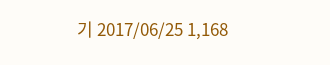기 2017/06/25 1,168